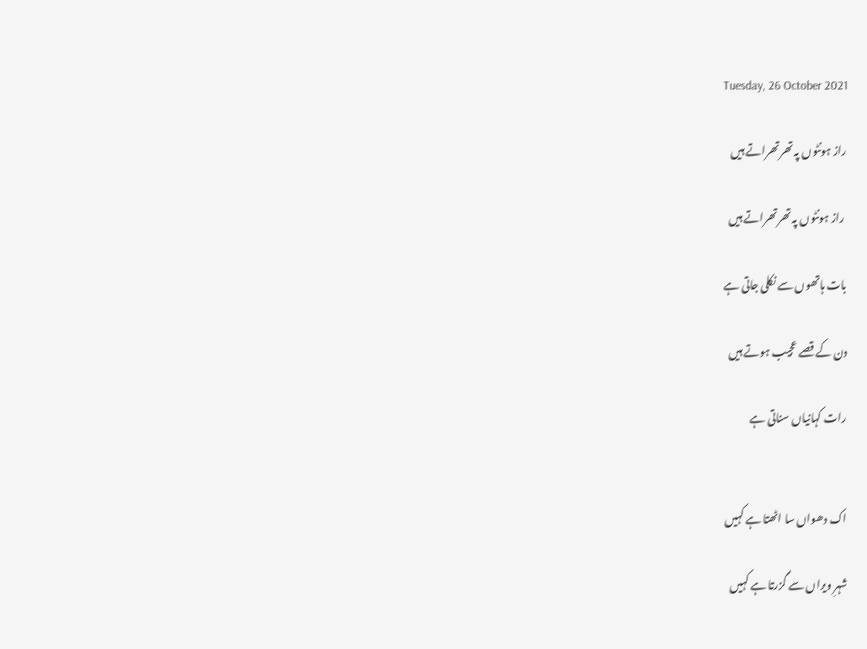Tuesday, 26 October 2021

راز ہونٹوں پہ تھرتھراتے ہیں

 راز ہونٹوں پہ تھرتھراتے ہیں

بات ہاتھوں سے نکلی جاتی ہے

دن کے قصے عجیب ہوتے ہیں

رات کہانیاں سناتی ہے


اک دھواں سا اٹھتا ہے کہیں

شہرِ ویراں سے گزرتا ہے کہیں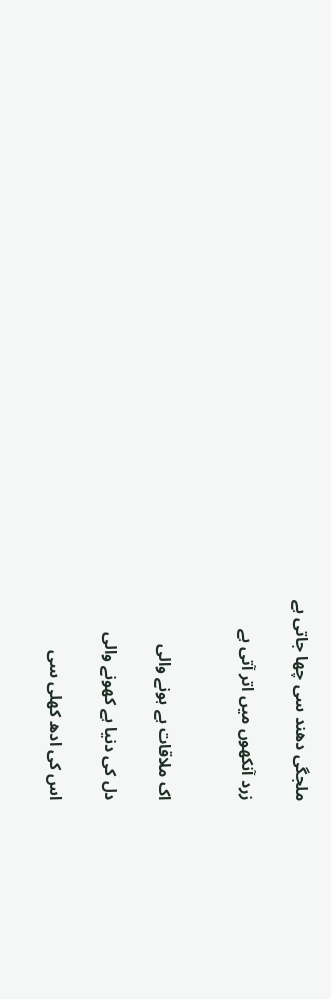ملجگی دھند سی چھا جاتی ہے

زرد آنکھوں میں اتر آتی ہے


اک ملاقات ہے ہونے والی

دل کی دنیا ہے کھونے والی

اس کی ادھ کھلی سی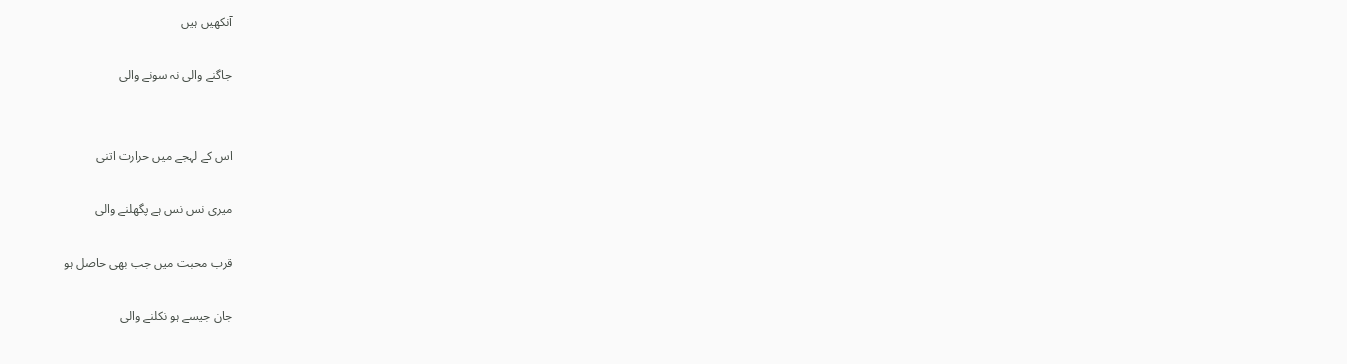آنکھیں ہیں

جاگنے والی نہ سونے والی


اس کے لہجے میں حرارت اتنی

میری نس نس ہے پگھلنے والی

قرب محبت میں جب بھی حاصل ہو

جان جیسے ہو نکلنے والی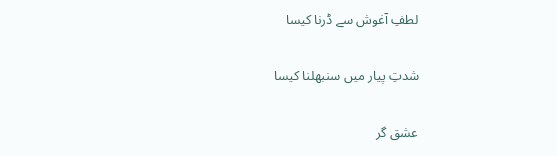لطفِ آغوش سے ڈرنا کیسا

شدتِ پیار میں سنبھلنا کیسا

عشق گر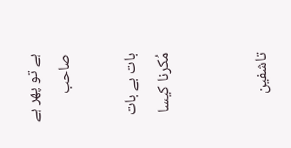ہے تو پھر ہے صاحب

بات بے بات مُکرنا کیسا


تاشفین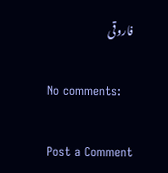فاروقی

No comments:

Post a Comment